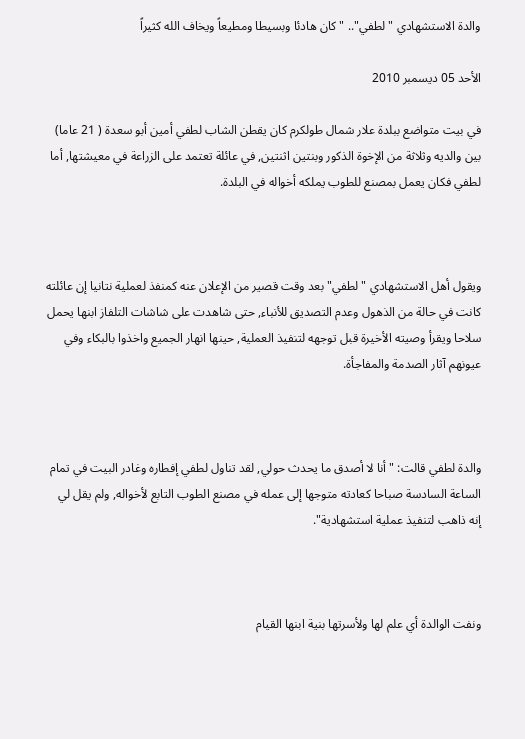والدة الاستشهادي "لطفي".. " كان هادئا وبسيطا ومطيعاً ويخاف الله كثيراً

الأحد 05 ديسمبر 2010

في بيت متواضع ببلدة علار شمال طولكرم كان يقطن الشاب لطفي أمين أبو سعدة ( 21 عاما) بين والديه وثلاثة من الإخوة الذكور وبنتين اثنتين, في عائلة تعتمد على الزراعة في معيشتها, أما لطفي فكان يعمل بمصنع للطوب يملكه أخواله في البلدة.



ويقول أهل الاستشهادي "لطفي" بعد وقت قصير من الإعلان عنه كمنفذ لعملية نتانيا إن عائلته كانت في حالة من الذهول وعدم التصديق للأنباء, حتى شاهدت على شاشات التلفاز ابنها يحمل سلاحا ويقرأ وصيته الأخيرة قبل توجهه لتنفيذ العملية, حينها انهار الجميع واخذوا بالبكاء وفي عيونهم آثار الصدمة والمفاجأة.



والدة لطفي قالت: " أنا لا أصدق ما يحدث حولي, لقد تناول لطفي إفطاره وغادر البيت في تمام الساعة السادسة صباحا كعادته متوجها إلى عمله في مصنع الطوب التابع لأخواله, ولم يقل لي إنه ذاهب لتنفيذ عملية استشهادية".



ونفت الوالدة أي علم لها ولأسرتها بنية ابنها القيام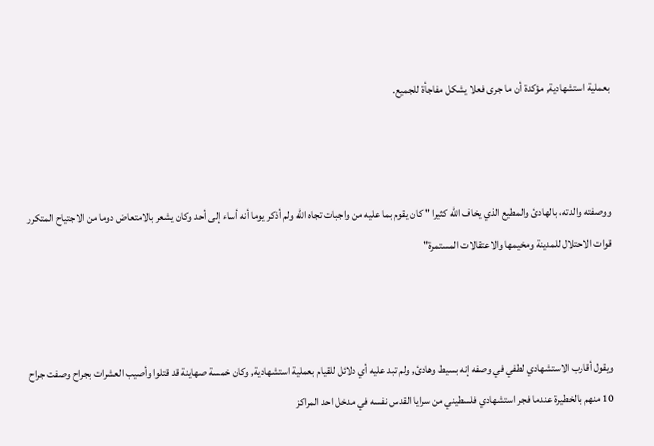بعملية استشهادية, مؤكدة أن ما جرى فعلا يشكل مفاجأة للجميع.



ووصفته والدته، بالهادئ والمطيع الذي يخاف الله كثيرا " كان يقوم بما عليه من واجبات تجاه الله ولم أذكر يوما أنه أساء إلى أحد وكان يشعر بالامتعاض دوما من الاجتياح المتكرر قوات الاحتلال للمدينة ومخيمها والاعتقالات المستمرة"



ويقول أقارب الاستشهادي لطفي في وصفه إنه بسيط وهادئ, ولم تبد عليه أي دلائل للقيام بعملية استشهادية, وكان خمسة صهاينة قد قتلوا وأصيب العشرات بجراح وصفت جراح 10 منهم بالخطيرة عندما فجر استشهادي فلسطيني من سرايا القدس نفسه في مدخل احد المراكز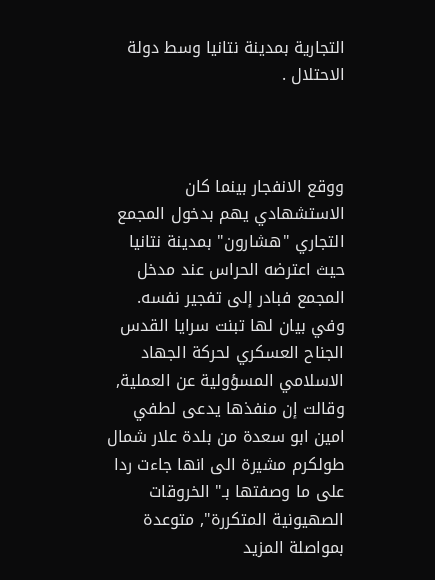التجارية بمدينة نتانيا وسط دولة الاحتلال .



ووقع الانفجار بينما كان الاستشهادي يهم بدخول المجمع التجاري "هشارون" بمدينة نتانيا حيث اعترضه الحراس عند مدخل المجمع فبادر إلى تفجير نفسه. وفي بيان لها تبنت سرايا القدس الجناح العسكري لحركة الجهاد الاسلامي المسؤولية عن العملية, وقالت إن منفذها يدعى لطفي امين ابو سعدة من بلدة علار شمال طولكرم مشيرة الى انها جاءت ردا على ما وصفتها بـ" الخروقات الصهيونية المتكررة", متوعدة بمواصلة المزيد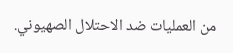من العمليات ضد الاحتلال الصهيوني.